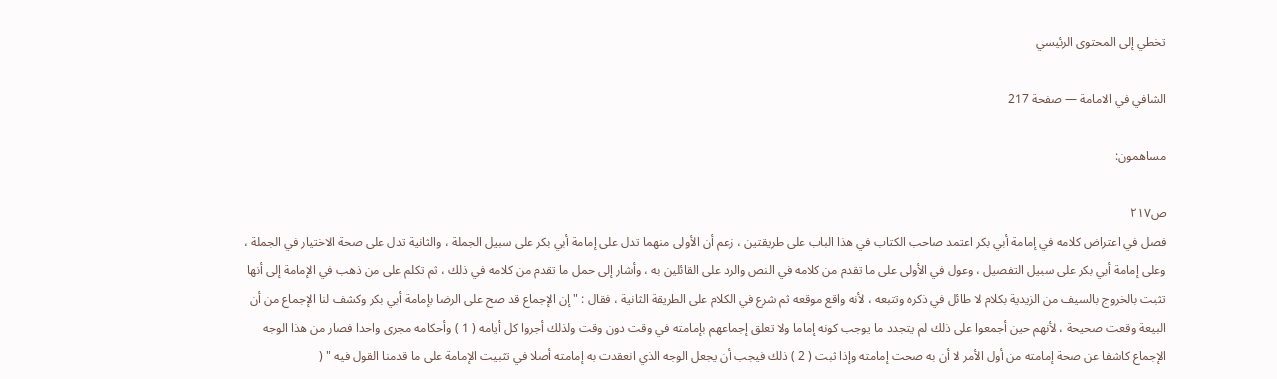تخطي إلى المحتوى الرئيسي

الشافي في الامامة — صفحة 217

مساهمون:

ص٢١٧
فصل في اعتراض كلامه في إمامة أبي بكر اعتمد صاحب الكتاب في هذا الباب على طريقتين ، زعم أن الأولى منهما تدل على إمامة أبي بكر على سبيل الجملة ، والثانية تدل على صحة الاختيار في الجملة ، وعلى إمامة أبي بكر على سبيل التفصيل ، وعول في الأولى على ما تقدم من كلامه في النص والرد على القائلين به ، وأشار إلى حمل ما تقدم من كلامه في ذلك ، ثم تكلم على من ذهب في الإمامة إلى أنها تثبت بالخروج بالسيف من الزيدية بكلام لا طائل في ذكره وتتبعه ، لأنه واقع موقعه ثم شرع في الكلام على الطريقة الثانية ، فقال : " إن الإجماع قد صح على الرضا بإمامة أبي بكر وكشف لنا الإجماع من أن البيعة وقعت صحيحة ، لأنهم حين أجمعوا على ذلك لم يتجدد ما يوجب كونه إماما ولا تعلق إجماعهم بإمامته في وقت دون وقت ولذلك أجروا كل أيامه ( 1 ) وأحكامه مجرى واحدا فصار من هذا الوجه الإجماع كاشفا عن صحة إمامته من أول الأمر لا أن به صحت إمامته وإذا ثبت ( 2 ) ذلك فيجب أن يجعل الوجه الذي انعقدت به إمامته أصلا في تثبيت الإمامة على ما قدمنا القول فيه " (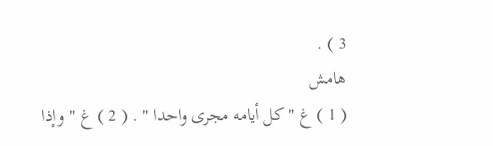3 ) .
هامش
( 1 ) غ " كل أيامه مجرى واحدا " . ( 2 ) غ " وإذا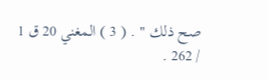صح ذلك " . ( 3 ) المغني 20 ق 1 / 262 .